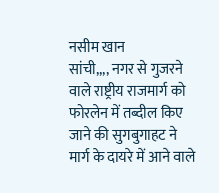नसीम खान
सांची,,,, नगर से गुजरने वाले राष्ट्रीय राजमार्ग को फोरलेन में तब्दील किए जाने की सुगबुगाहट ने मार्ग के दायरे में आने वाले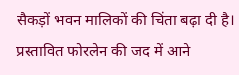सैकड़ों भवन मालिकों की चिंता बढ़ा दी है। प्रस्तावित फोरलेन की जद में आने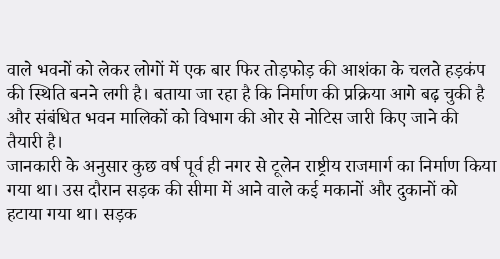वाले भवनों को लेकर लोगों में एक बार फिर तोड़फोड़ की आशंका के चलते हड़कंप की स्थिति बनने लगी है। बताया जा रहा है कि निर्माण की प्रक्रिया आगे बढ़ चुकी है और संबंधित भवन मालिकों को विभाग की ओर से नोटिस जारी किए जाने की तैयारी है।
जानकारी के अनुसार कुछ वर्ष पूर्व ही नगर से टूलेन राष्ट्रीय राजमार्ग का निर्माण किया गया था। उस दौरान सड़क की सीमा में आने वाले कई मकानों और दुकानों को हटाया गया था। सड़क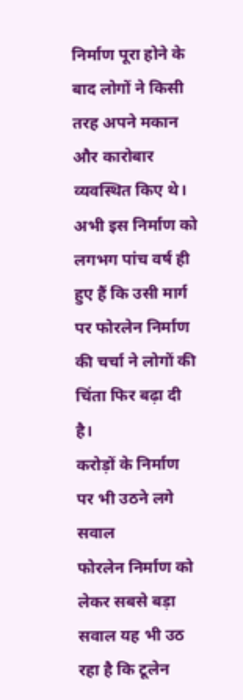निर्माण पूरा होने के बाद लोगों ने किसी तरह अपने मकान और कारोबार व्यवस्थित किए थे। अभी इस निर्माण को लगभग पांच वर्ष ही हुए हैं कि उसी मार्ग पर फोरलेन निर्माण की चर्चा ने लोगों की चिंता फिर बढ़ा दी है।
करोड़ों के निर्माण पर भी उठने लगे सवाल
फोरलेन निर्माण को लेकर सबसे बड़ा सवाल यह भी उठ रहा है कि टूलेन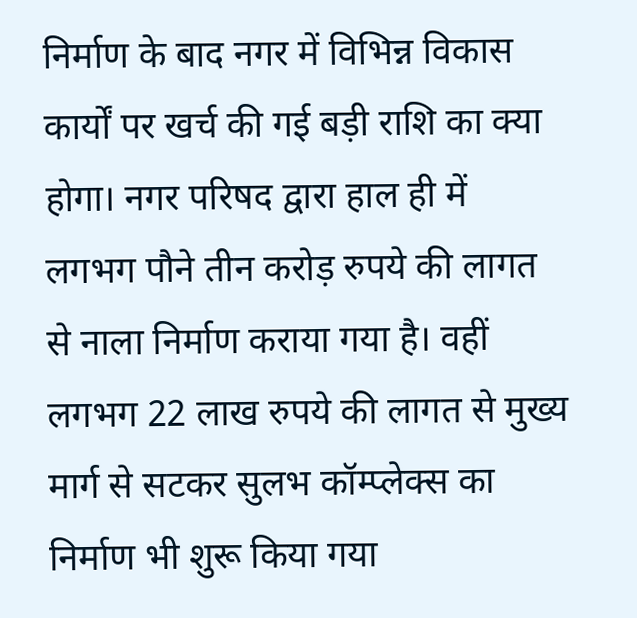निर्माण के बाद नगर में विभिन्न विकास कार्यों पर खर्च की गई बड़ी राशि का क्या होगा। नगर परिषद द्वारा हाल ही में लगभग पौने तीन करोड़ रुपये की लागत से नाला निर्माण कराया गया है। वहीं लगभग 22 लाख रुपये की लागत से मुख्य मार्ग से सटकर सुलभ कॉम्प्लेक्स का निर्माण भी शुरू किया गया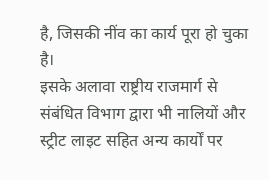है, जिसकी नींव का कार्य पूरा हो चुका है।
इसके अलावा राष्ट्रीय राजमार्ग से संबंधित विभाग द्वारा भी नालियों और स्ट्रीट लाइट सहित अन्य कार्यों पर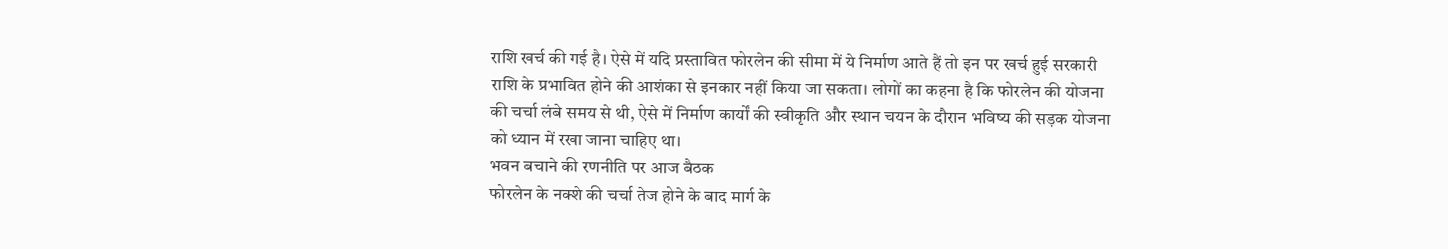राशि खर्च की गई है। ऐसे में यदि प्रस्तावित फोरलेन की सीमा में ये निर्माण आते हैं तो इन पर खर्च हुई सरकारी राशि के प्रभावित होने की आशंका से इनकार नहीं किया जा सकता। लोगों का कहना है कि फोरलेन की योजना की चर्चा लंबे समय से थी, ऐसे में निर्माण कार्यों की स्वीकृति और स्थान चयन के दौरान भविष्य की सड़क योजना को ध्यान में रखा जाना चाहिए था।
भवन बचाने की रणनीति पर आज बैठक
फोरलेन के नक्शे की चर्चा तेज होने के बाद मार्ग के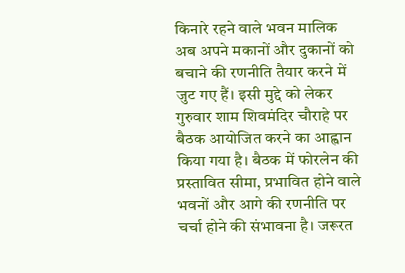किनारे रहने वाले भवन मालिक अब अपने मकानों और दुकानों को बचाने की रणनीति तैयार करने में जुट गए हैं। इसी मुद्दे को लेकर गुरुवार शाम शिवमंदिर चौराहे पर बैठक आयोजित करने का आह्वान किया गया है। बैठक में फोरलेन की प्रस्तावित सीमा, प्रभावित होने वाले भवनों और आगे की रणनीति पर चर्चा होने की संभावना है। जरूरत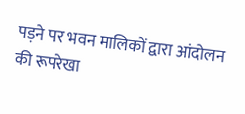पड़ने पर भवन मालिकों द्वारा आंदोलन की रूपरेखा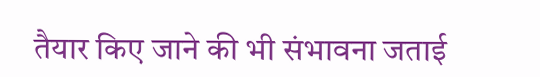तैयार किए जाने की भी संभावना जताई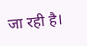जा रही है।